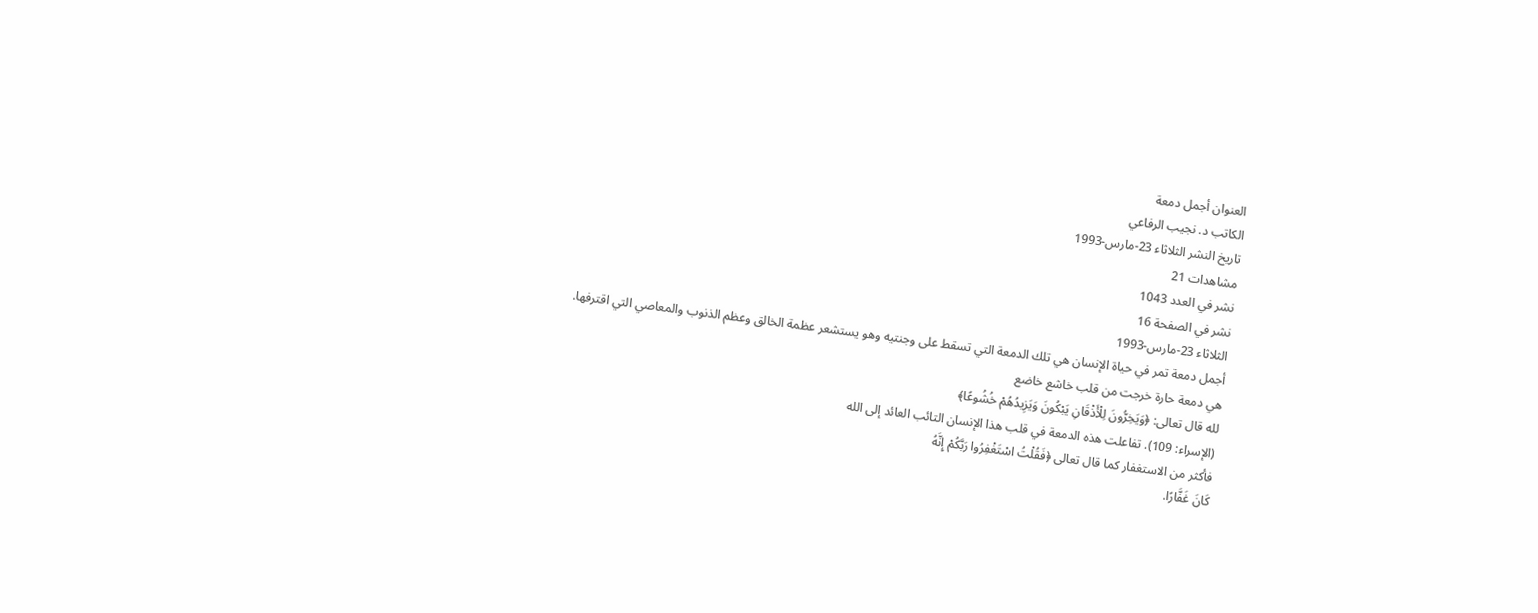العنوان أجمل دمعة
الكاتب د. نجيب الرفاعي
تاريخ النشر الثلاثاء 23-مارس-1993
مشاهدات 21
نشر في العدد 1043
نشر في الصفحة 16
الثلاثاء 23-مارس-1993
أجمل دمعة تمر في حياة الإنسان هي تلك الدمعة التي تسقط على وجنتيه وهو يستشعر عظمة الخالق وعظم الذنوب والمعاصي التي اقترفها.
هي دمعة حارة خرجت من قلب خاشع خاضع
لله قال تعالى: ﴿وَيَخِرُّونَ لِلْأَذْقَانِ يَبْكُونَ وَيَزِيدُهُمْ خُشُوعًا﴾
(الإسراء: 109). تفاعلت هذه الدمعة في قلب هذا الإنسان التائب العائد إلى الله
فأكثر من الاستغفار كما قال تعالى ﴿فَقُلْتُ اسْتَغْفِرُوا رَبَّكُمْ إِنَّهُ
كَانَ غَفَّارًا.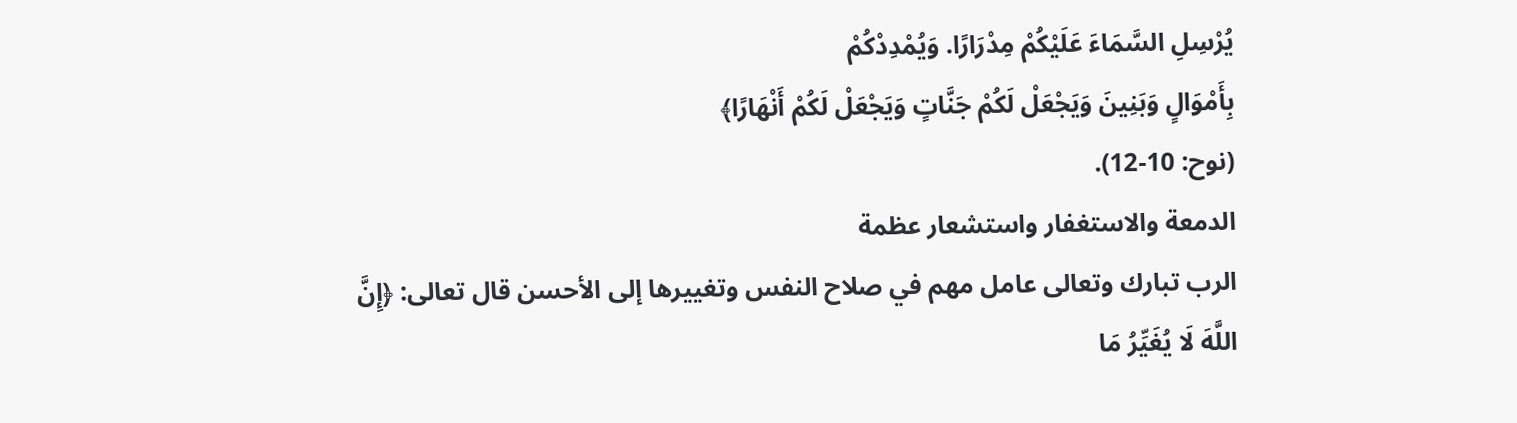يُرْسِلِ السَّمَاءَ عَلَيْكُمْ مِدْرَارًا. وَيُمْدِدْكُمْ
بِأَمْوَالٍ وَبَنِينَ وَيَجْعَلْ لَكُمْ جَنَّاتٍ وَيَجْعَلْ لَكُمْ أَنْهَارًا﴾
(نوح: 10-12).
الدمعة والاستغفار واستشعار عظمة
الرب تبارك وتعالى عامل مهم في صلاح النفس وتغييرها إلى الأحسن قال تعالى: ﴿إِنَّ
اللَّهَ لَا يُغَيِّرُ مَا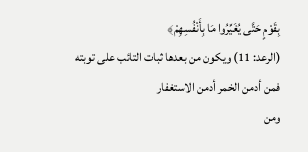بِقَوْمٍ حَتَّى يُغَيِّرُوا مَا بِأَنْفُسِهِمْ﴾
(الرعد: 11) ويكون من بعدها ثبات التائب على توبته فمن أدمن الخمر أدمن الاستغفار
ومن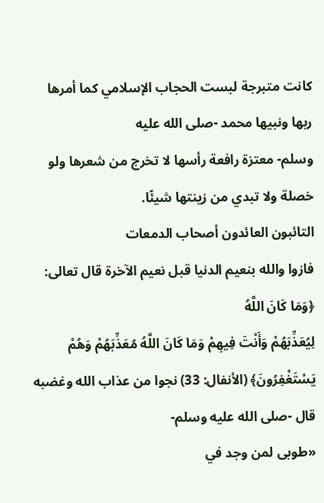كانت متبرجة لبست الحجاب الإسلامي كما أمرها ربها ونبيها محمد -صلى الله عليه
وسلم- معتزة رافعة رأسها لا تخرج من شعرها ولو خصلة ولا تبدي من زينتها شيئًا.
التائبون العائدون أصحاب الدمعات
فازوا والله بنعيم الدنيا قبل نعيم الآخرة قال تعالى: ﴿وَمَا كَانَ اللَّهُ
لِيُعَذِّبَهُمْ وَأَنْتَ فِيهِمْ وَمَا كَانَ اللَّهُ مُعَذِّبَهُمْ وَهُمْ
يَسْتَغْفِرُونَ﴾ (الأنفال: 33) نجوا من عذاب الله وغضبه قال -صلى الله عليه وسلم-
«طوبى لمن وجد في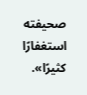صحيفته استغفارًا كثيرًا».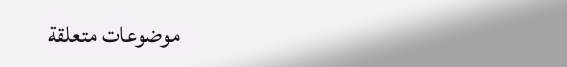موضوعات متعلقة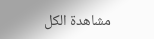مشاهدة الكل